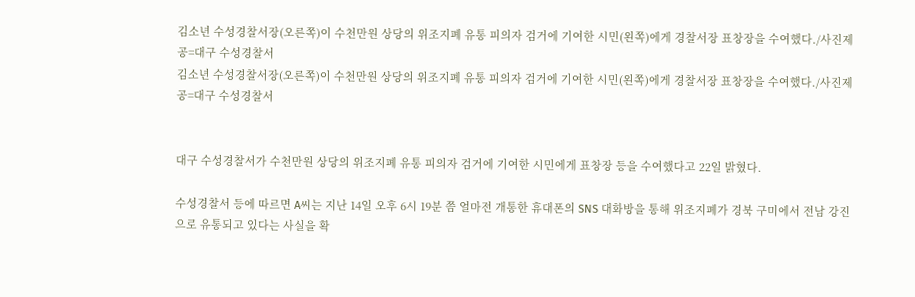김소년 수성경찰서장(오른쪽)이 수천만원 상당의 위조지폐 유통 피의자 검거에 기여한 시민(왼쪽)에게 경찰서장 표창장을 수여했다./사진제공=대구 수성경찰서
김소년 수성경찰서장(오른쪽)이 수천만원 상당의 위조지폐 유통 피의자 검거에 기여한 시민(왼쪽)에게 경찰서장 표창장을 수여했다./사진제공=대구 수성경찰서


대구 수성경찰서가 수천만원 상당의 위조지폐 유통 피의자 검거에 기여한 시민에게 표창장 등을 수여했다고 22일 밝혔다.

수성경찰서 등에 따르면 A씨는 지난 14일 오후 6시 19분 쯤 얼마전 개통한 휴대폰의 SNS 대화방을 통해 위조지폐가 경북 구미에서 전남 강진으로 유통되고 있다는 사실을 확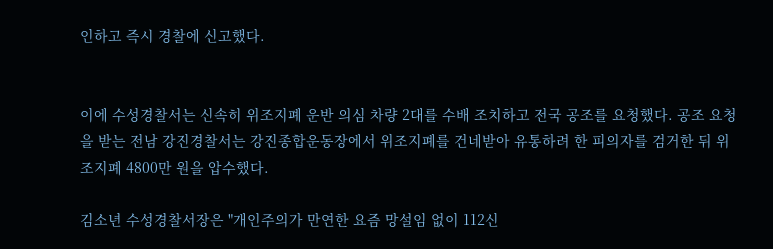인하고 즉시 경찰에 신고했다.


이에 수성경찰서는 신속히 위조지폐 운반 의심 차량 2대를 수배 조치하고 전국 공조를 요청했다. 공조 요청을 받는 전남 강진경찰서는 강진종합운동장에서 위조지폐를 건네받아 유통하려 한 피의자를 검거한 뒤 위조지폐 4800만 원을 압수했다.

김소년 수성경찰서장은 "개인주의가 만연한 요즘 망설임 없이 112신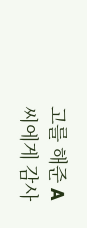고를 해준 A씨에게 감사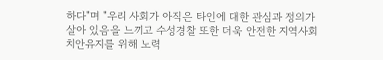하다"며 "우리 사회가 아직은 타인에 대한 관심과 정의가 살아 있음을 느끼고 수성경찰 또한 더욱 안전한 지역사회 치안유지를 위해 노력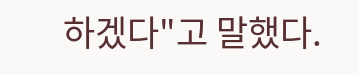하겠다"고 말했다.